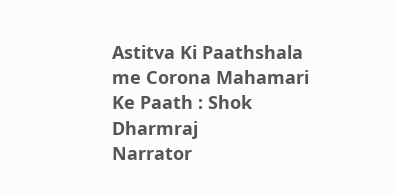Astitva Ki Paathshala me Corona Mahamari Ke Paath : Shok
Dharmraj
Narrator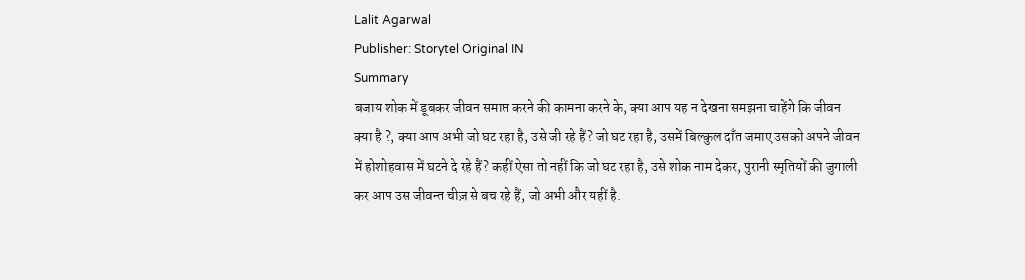Lalit Agarwal
Publisher: Storytel Original IN
Summary
बजाय शोक में डूबकर जीवन समाप्त करने की कामना करने के, क्या आप यह न देखना समझना चाहेंगे कि जीवन क्या है ?, क्या आप अभी जो घट रहा है, उसे जी रहे हैं? जो घट रहा है, उसमें बिल्कुल दाँत जमाए उसको अपने जीवन में होशोहवास में घटने दे रहे हैं? कहीं ऐसा तो नहीं कि जो घट रहा है, उसे शोक नाम देकर, पुरानी स्मृतियों की जुगाली कर आप उस जीवन्त चीज़ से बच रहे हैं, जो अभी और यहीं है.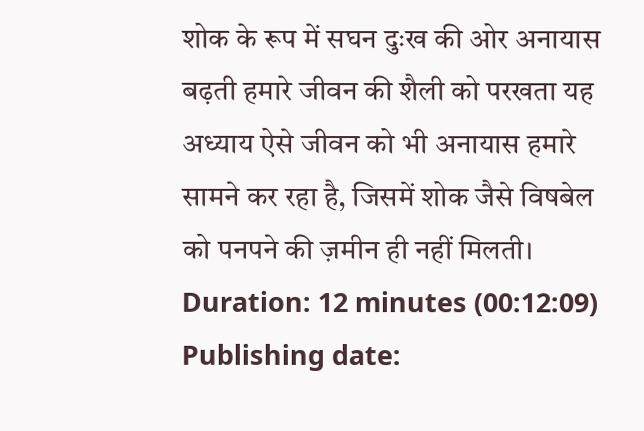शोक के रूप में सघन दुःख की ओर अनायास बढ़ती हमारे जीवन की शैली को परखता यह अध्याय ऐसे जीवन को भी अनायास हमारे सामने कर रहा है, जिसमें शोक जैसे विषबेल को पनपने की ज़मीन ही नहीं मिलती।
Duration: 12 minutes (00:12:09) Publishing date: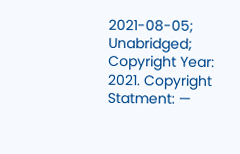2021-08-05; Unabridged; Copyright Year: 2021. Copyright Statment: —